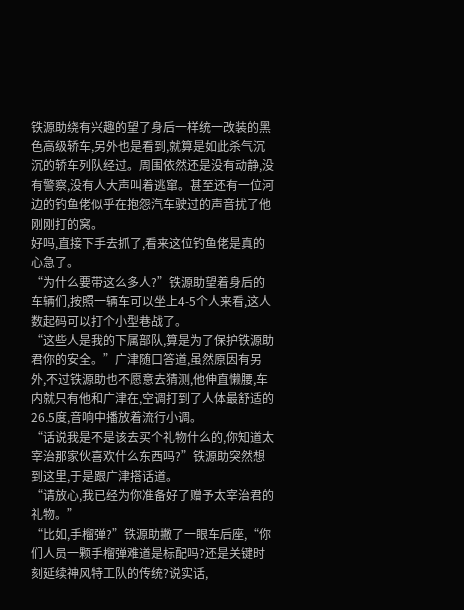铁源助绕有兴趣的望了身后一样统一改装的黑色高级轿车,另外也是看到,就算是如此杀气沉沉的轿车列队经过。周围依然还是没有动静,没有警察,没有人大声叫着逃窜。甚至还有一位河边的钓鱼佬似乎在抱怨汽车驶过的声音扰了他刚刚打的窝。
好吗,直接下手去抓了,看来这位钓鱼佬是真的心急了。
“为什么要带这么多人?”铁源助望着身后的车辆们,按照一辆车可以坐上4-5个人来看,这人数起码可以打个小型巷战了。
“这些人是我的下属部队,算是为了保护铁源助君你的安全。”广津随口答道,虽然原因有另外,不过铁源助也不愿意去猜测,他伸直懒腰,车内就只有他和广津在,空调打到了人体最舒适的26.5度,音响中播放着流行小调。
“话说我是不是该去买个礼物什么的,你知道太宰治那家伙喜欢什么东西吗?”铁源助突然想到这里,于是跟广津搭话道。
“请放心,我已经为你准备好了赠予太宰治君的礼物。”
“比如,手榴弹?”铁源助撇了一眼车后座,“你们人员一颗手榴弹难道是标配吗?还是关键时刻延续神风特工队的传统?说实话,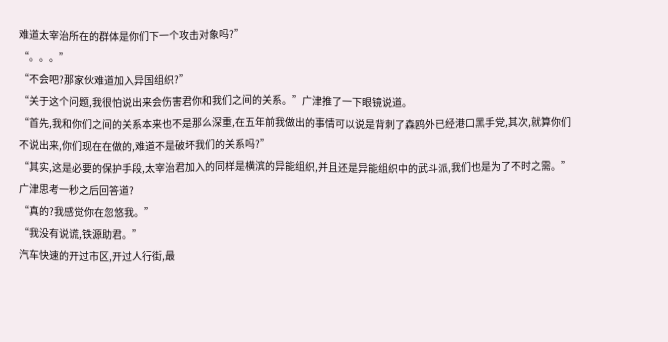难道太宰治所在的群体是你们下一个攻击对象吗?”
“。。。”
“不会吧?那家伙难道加入异国组织?”
“关于这个问题,我很怕说出来会伤害君你和我们之间的关系。”广津推了一下眼镜说道。
“首先,我和你们之间的关系本来也不是那么深重,在五年前我做出的事情可以说是背刺了森鸥外已经港口黑手党,其次,就算你们不说出来,你们现在在做的,难道不是破坏我们的关系吗?”
“其实,这是必要的保护手段,太宰治君加入的同样是横滨的异能组织,并且还是异能组织中的武斗派,我们也是为了不时之需。”广津思考一秒之后回答道?
“真的?我感觉你在忽悠我。”
“我没有说谎,铁源助君。”
汽车快速的开过市区,开过人行街,最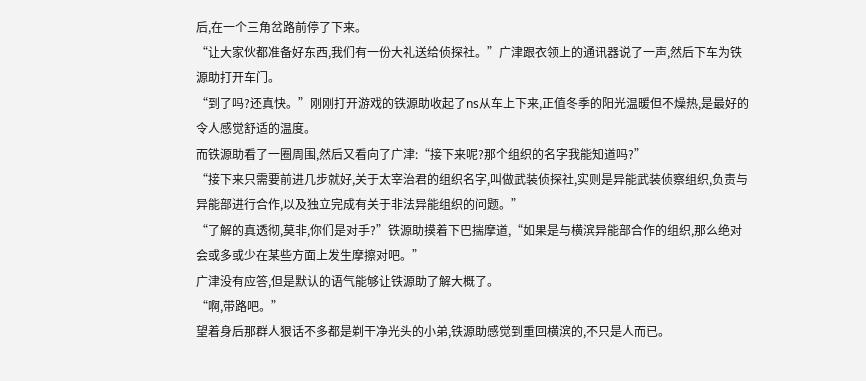后,在一个三角岔路前停了下来。
“让大家伙都准备好东西,我们有一份大礼送给侦探社。”广津跟衣领上的通讯器说了一声,然后下车为铁源助打开车门。
“到了吗?还真快。”刚刚打开游戏的铁源助收起了ns从车上下来,正值冬季的阳光温暖但不燥热,是最好的令人感觉舒适的温度。
而铁源助看了一圈周围,然后又看向了广津:“接下来呢?那个组织的名字我能知道吗?”
“接下来只需要前进几步就好,关于太宰治君的组织名字,叫做武装侦探社,实则是异能武装侦察组织,负责与异能部进行合作,以及独立完成有关于非法异能组织的问题。”
“了解的真透彻,莫非,你们是对手?”铁源助摸着下巴揣摩道,“如果是与横滨异能部合作的组织,那么绝对会或多或少在某些方面上发生摩擦对吧。”
广津没有应答,但是默认的语气能够让铁源助了解大概了。
“啊,带路吧。”
望着身后那群人狠话不多都是剃干净光头的小弟,铁源助感觉到重回横滨的,不只是人而已。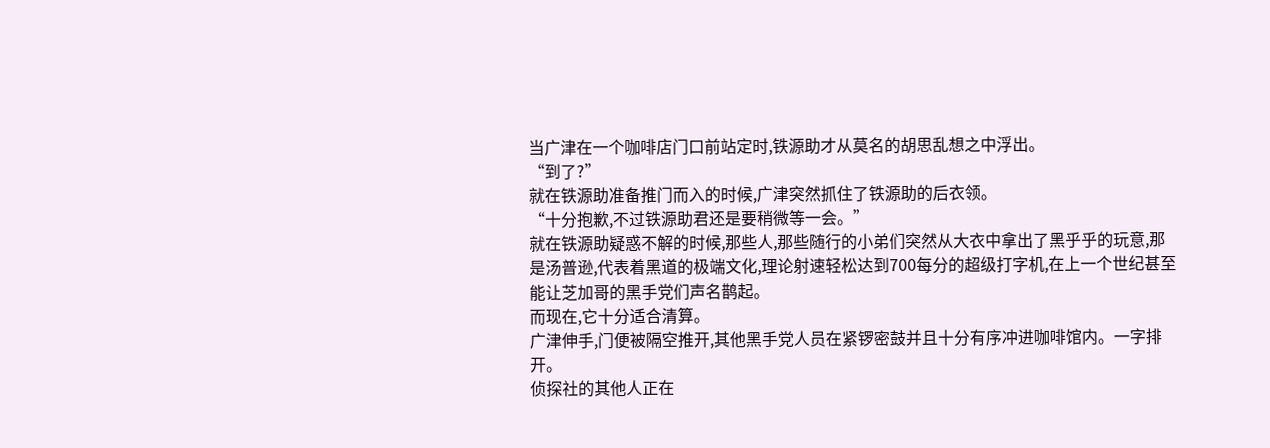当广津在一个咖啡店门口前站定时,铁源助才从莫名的胡思乱想之中浮出。
“到了?”
就在铁源助准备推门而入的时候,广津突然抓住了铁源助的后衣领。
“十分抱歉,不过铁源助君还是要稍微等一会。”
就在铁源助疑惑不解的时候,那些人,那些随行的小弟们突然从大衣中拿出了黑乎乎的玩意,那是汤普逊,代表着黑道的极端文化,理论射速轻松达到700每分的超级打字机,在上一个世纪甚至能让芝加哥的黑手党们声名鹊起。
而现在,它十分适合清算。
广津伸手,门便被隔空推开,其他黑手党人员在紧锣密鼓并且十分有序冲进咖啡馆内。一字排开。
侦探社的其他人正在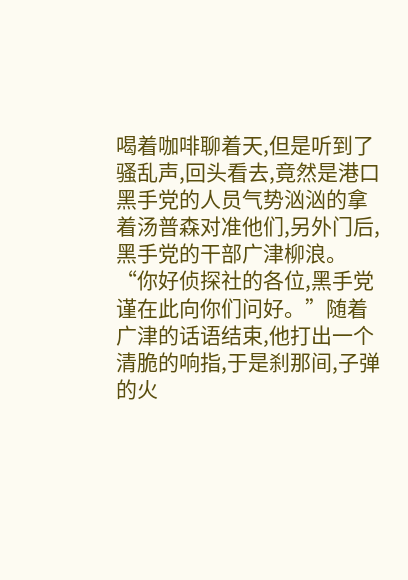喝着咖啡聊着天,但是听到了骚乱声,回头看去,竟然是港口黑手党的人员气势汹汹的拿着汤普森对准他们,另外门后,黑手党的干部广津柳浪。
“你好侦探社的各位,黑手党谨在此向你们问好。”随着广津的话语结束,他打出一个清脆的响指,于是刹那间,子弹的火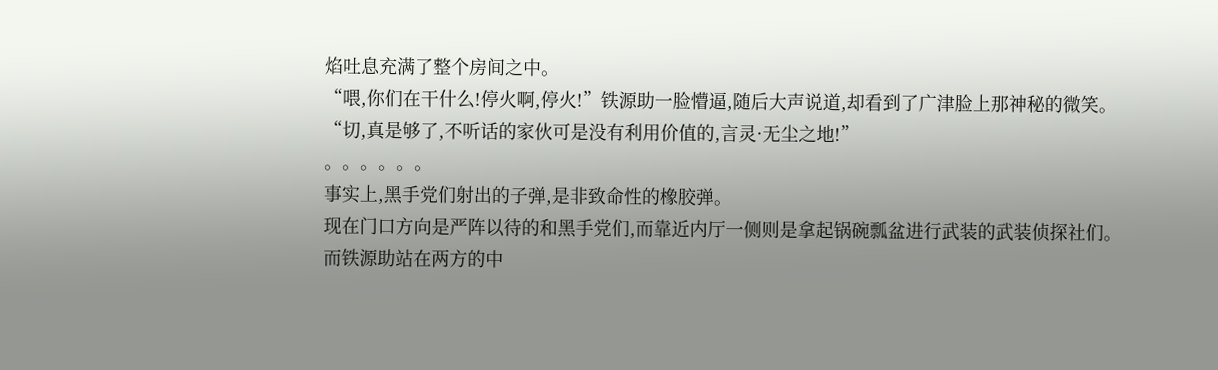焰吐息充满了整个房间之中。
“喂,你们在干什么!停火啊,停火!”铁源助一脸懵逼,随后大声说道,却看到了广津脸上那神秘的微笑。
“切,真是够了,不听话的家伙可是没有利用价值的,言灵·无尘之地!”
。。。。。。
事实上,黑手党们射出的子弹,是非致命性的橡胶弹。
现在门口方向是严阵以待的和黑手党们,而靠近内厅一侧则是拿起锅碗瓢盆进行武装的武装侦探社们。
而铁源助站在两方的中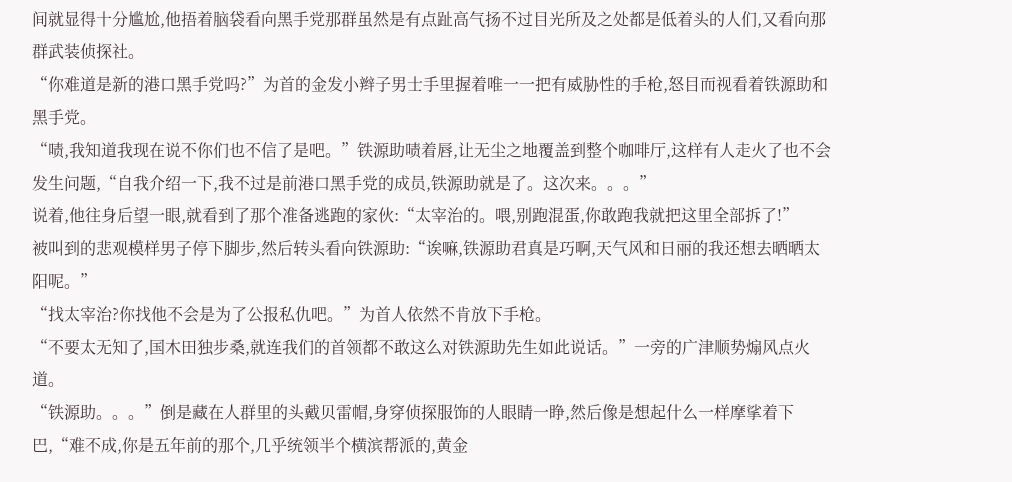间就显得十分尴尬,他捂着脑袋看向黑手党那群虽然是有点趾高气扬不过目光所及之处都是低着头的人们,又看向那群武装侦探社。
“你难道是新的港口黑手党吗?”为首的金发小辫子男士手里握着唯一一把有威胁性的手枪,怒目而视看着铁源助和黑手党。
“啧,我知道我现在说不你们也不信了是吧。”铁源助啧着唇,让无尘之地覆盖到整个咖啡厅,这样有人走火了也不会发生问题,“自我介绍一下,我不过是前港口黑手党的成员,铁源助就是了。这次来。。。”
说着,他往身后望一眼,就看到了那个准备逃跑的家伙:“太宰治的。喂,别跑混蛋,你敢跑我就把这里全部拆了!”
被叫到的悲观模样男子停下脚步,然后转头看向铁源助:“诶嘛,铁源助君真是巧啊,天气风和日丽的我还想去晒晒太阳呢。”
“找太宰治?你找他不会是为了公报私仇吧。”为首人依然不肯放下手枪。
“不要太无知了,国木田独步桑,就连我们的首领都不敢这么对铁源助先生如此说话。”一旁的广津顺势煽风点火道。
“铁源助。。。”倒是藏在人群里的头戴贝雷帽,身穿侦探服饰的人眼睛一睁,然后像是想起什么一样摩挲着下巴,“难不成,你是五年前的那个,几乎统领半个横滨帮派的,黄金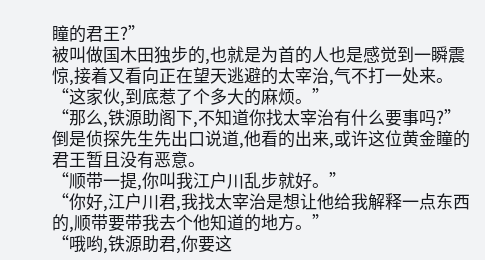瞳的君王?”
被叫做国木田独步的,也就是为首的人也是感觉到一瞬震惊,接着又看向正在望天逃避的太宰治,气不打一处来。
“这家伙,到底惹了个多大的麻烦。”
“那么,铁源助阁下,不知道你找太宰治有什么要事吗?”倒是侦探先生先出口说道,他看的出来,或许这位黄金瞳的君王暂且没有恶意。
“顺带一提,你叫我江户川乱步就好。”
“你好,江户川君,我找太宰治是想让他给我解释一点东西的,顺带要带我去个他知道的地方。”
“哦哟,铁源助君,你要这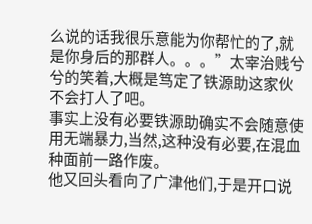么说的话我很乐意能为你帮忙的了,就是你身后的那群人。。。”太宰治贱兮兮的笑着,大概是笃定了铁源助这家伙不会打人了吧。
事实上没有必要铁源助确实不会随意使用无端暴力,当然,这种没有必要,在混血种面前一路作废。
他又回头看向了广津他们,于是开口说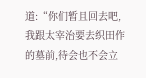道:“你们暂且回去吧,我跟太宰治要去织田作的墓前,待会也不会立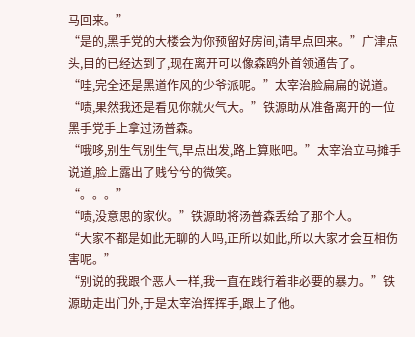马回来。”
“是的,黑手党的大楼会为你预留好房间,请早点回来。”广津点头,目的已经达到了,现在离开可以像森鸥外首领通告了。
“哇,完全还是黑道作风的少爷派呢。”太宰治脸扁扁的说道。
“啧,果然我还是看见你就火气大。”铁源助从准备离开的一位黑手党手上拿过汤普森。
“哦哆,别生气别生气,早点出发,路上算账吧。”太宰治立马摊手说道,脸上露出了贱兮兮的微笑。
“。。。”
“啧,没意思的家伙。”铁源助将汤普森丢给了那个人。
“大家不都是如此无聊的人吗,正所以如此,所以大家才会互相伤害呢。”
“别说的我跟个恶人一样,我一直在践行着非必要的暴力。”铁源助走出门外,于是太宰治挥挥手,跟上了他。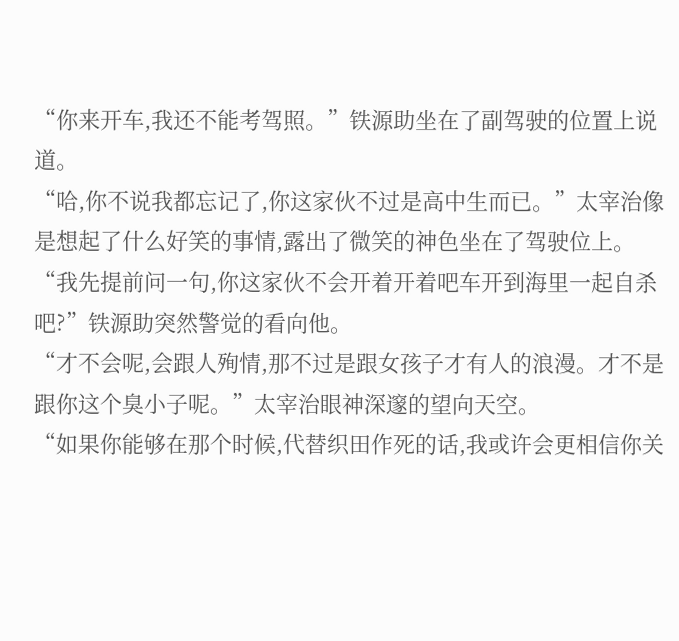“你来开车,我还不能考驾照。”铁源助坐在了副驾驶的位置上说道。
“哈,你不说我都忘记了,你这家伙不过是高中生而已。”太宰治像是想起了什么好笑的事情,露出了微笑的神色坐在了驾驶位上。
“我先提前问一句,你这家伙不会开着开着吧车开到海里一起自杀吧?”铁源助突然警觉的看向他。
“才不会呢,会跟人殉情,那不过是跟女孩子才有人的浪漫。才不是跟你这个臭小子呢。”太宰治眼神深邃的望向天空。
“如果你能够在那个时候,代替织田作死的话,我或许会更相信你关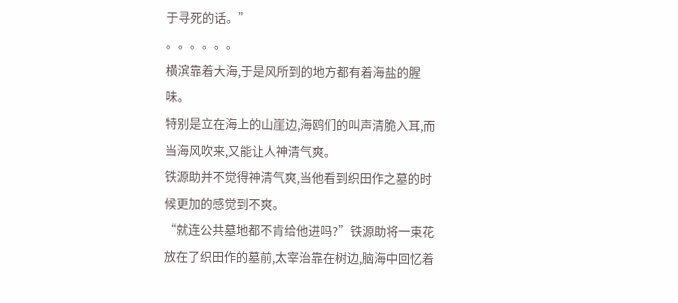于寻死的话。”
。。。。。。
横滨靠着大海,于是风所到的地方都有着海盐的腥味。
特别是立在海上的山崖边,海鸥们的叫声清脆入耳,而当海风吹来,又能让人神清气爽。
铁源助并不觉得神清气爽,当他看到织田作之墓的时候更加的感觉到不爽。
“就连公共墓地都不肯给他进吗?”铁源助将一束花放在了织田作的墓前,太宰治靠在树边,脑海中回忆着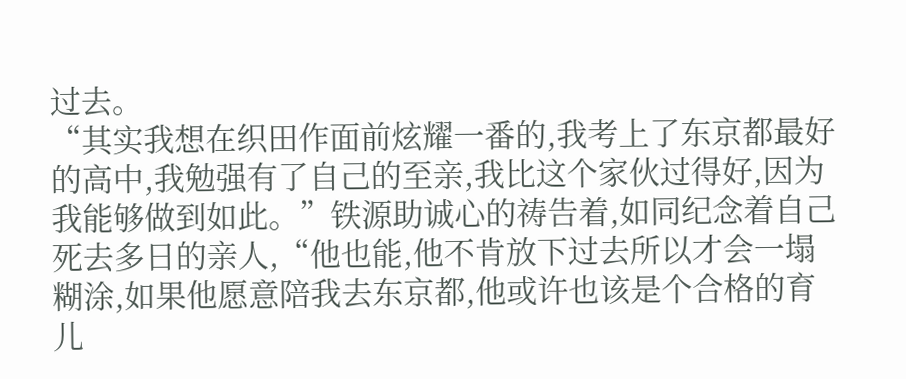过去。
“其实我想在织田作面前炫耀一番的,我考上了东京都最好的高中,我勉强有了自己的至亲,我比这个家伙过得好,因为我能够做到如此。”铁源助诚心的祷告着,如同纪念着自己死去多日的亲人,“他也能,他不肯放下过去所以才会一塌糊涂,如果他愿意陪我去东京都,他或许也该是个合格的育儿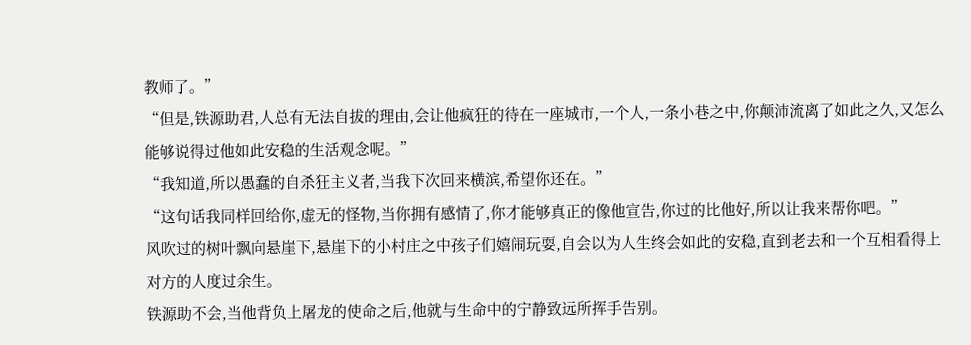教师了。”
“但是,铁源助君,人总有无法自拔的理由,会让他疯狂的待在一座城市,一个人,一条小巷之中,你颠沛流离了如此之久,又怎么能够说得过他如此安稳的生活观念呢。”
“我知道,所以愚蠢的自杀狂主义者,当我下次回来横滨,希望你还在。”
“这句话我同样回给你,虚无的怪物,当你拥有感情了,你才能够真正的像他宣告,你过的比他好,所以让我来帮你吧。”
风吹过的树叶飘向悬崖下,悬崖下的小村庄之中孩子们嬉闹玩耍,自会以为人生终会如此的安稳,直到老去和一个互相看得上对方的人度过余生。
铁源助不会,当他背负上屠龙的使命之后,他就与生命中的宁静致远所挥手告别。